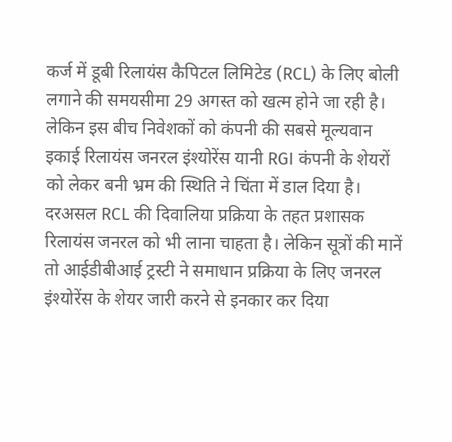कर्ज में डूबी रिलायंस कैपिटल लिमिटेड (RCL) के लिए बोली लगाने की समयसीमा 29 अगस्त को खत्म होने जा रही है। लेकिन इस बीच निवेशकों को कंपनी की सबसे मूल्यवान इकाई रिलायंस जनरल इंश्योरेंस यानी RGI कंपनी के शेयरों को लेकर बनी भ्रम की स्थिति ने चिंता में डाल दिया है।
दरअसल RCL की दिवालिया प्रक्रिया के तहत प्रशासक रिलायंस जनरल को भी लाना चाहता है। लेकिन सूत्रों की मानें तो आईडीबीआई ट्रस्टी ने समाधान प्रक्रिया के लिए जनरल इंश्योरेंस के शेयर जारी करने से इनकार कर दिया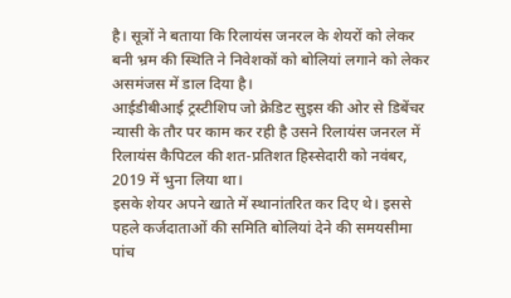है। सूत्रों ने बताया कि रिलायंस जनरल के शेयरों को लेकर बनी भ्रम की स्थिति ने निवेशकों को बोलियां लगाने को लेकर असमंजस में डाल दिया है।
आईडीबीआई ट्रस्टीशिप जो क्रेडिट सुइस की ओर से डिबेंचर न्यासी के तौर पर काम कर रही है उसने रिलायंस जनरल में रिलायंस कैपिटल की शत-प्रतिशत हिस्सेदारी को नवंबर, 2019 में भुना लिया था।
इसके शेयर अपने खाते में स्थानांतरित कर दिए थे। इससे पहले कर्जदाताओं की समिति बोलियां देने की समयसीमा पांच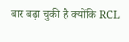बार बढ़ा चुकी है क्योंकि RCL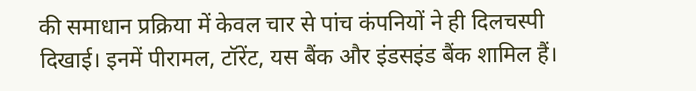की समाधान प्रक्रिया में केवल चार से पांच कंपनियों ने ही दिलचस्पी दिखाई। इनमें पीरामल, टॉरेंट, यस बैंक और इंडसइंड बैंक शामिल हैं।